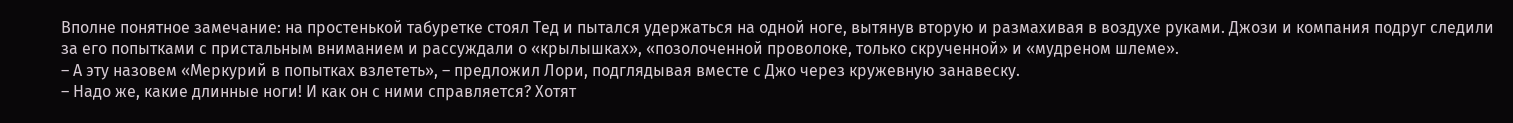Вполне понятное замечание: на простенькой табуретке стоял Тед и пытался удержаться на одной ноге, вытянув вторую и размахивая в воздухе руками. Джози и компания подруг следили за его попытками с пристальным вниманием и рассуждали о «крылышках», «позолоченной проволоке, только скрученной» и «мудреном шлеме».
– А эту назовем «Меркурий в попытках взлететь», – предложил Лори, подглядывая вместе с Джо через кружевную занавеску.
– Надо же, какие длинные ноги! И как он с ними справляется? Хотят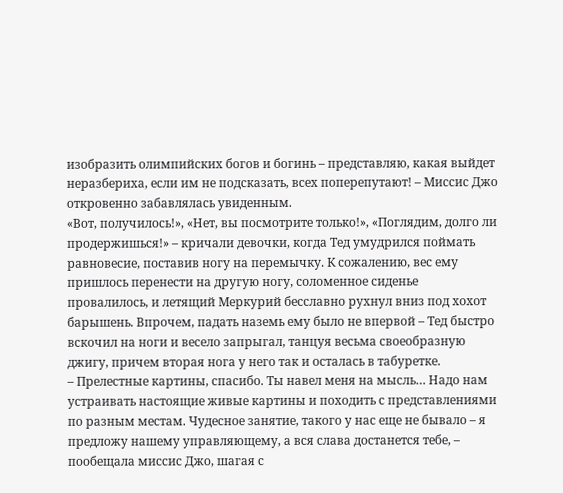изобразить олимпийских богов и богинь – представляю, какая выйдет неразбериха, если им не подсказать, всех поперепутают! – Миссис Джо откровенно забавлялась увиденным.
«Вот, получилось!», «Нет, вы посмотрите только!», «Поглядим, долго ли продержишься!» – кричали девочки, когда Тед умудрился поймать равновесие, поставив ногу на перемычку. К сожалению, вес ему пришлось перенести на другую ногу, соломенное сиденье провалилось, и летящий Меркурий бесславно рухнул вниз под хохот барышень. Впрочем, падать наземь ему было не впервой – Тед быстро вскочил на ноги и весело запрыгал, танцуя весьма своеобразную джигу, причем вторая нога у него так и осталась в табуретке.
– Прелестные картины, спасибо. Ты навел меня на мысль… Надо нам устраивать настоящие живые картины и походить с представлениями по разным местам. Чудесное занятие, такого у нас еще не бывало – я предложу нашему управляющему, а вся слава достанется тебе, – пообещала миссис Джо, шагая с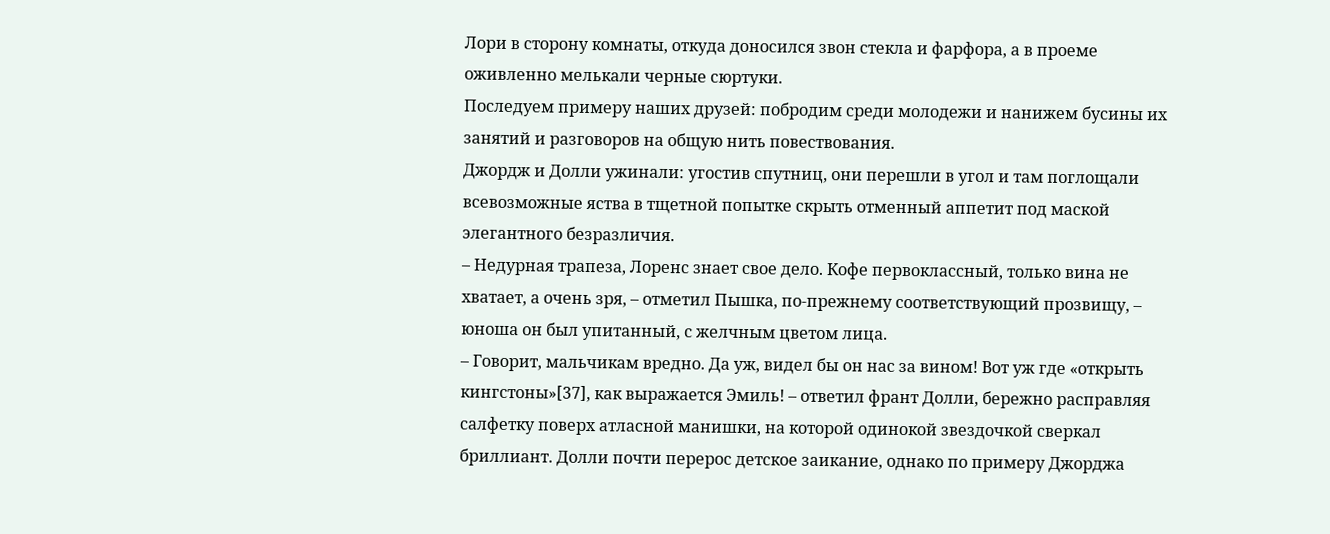Лори в сторону комнаты, откуда доносился звон стекла и фарфора, а в проеме оживленно мелькали черные сюртуки.
Последуем примеру наших друзей: побродим среди молодежи и нанижем бусины их занятий и разговоров на общую нить повествования.
Джордж и Долли ужинали: угостив спутниц, они перешли в угол и там поглощали всевозможные яства в тщетной попытке скрыть отменный аппетит под маской элегантного безразличия.
– Недурная трапеза, Лоренс знает свое дело. Кофе первоклассный, только вина не хватает, а очень зря, – отметил Пышка, по-прежнему соответствующий прозвищу, – юноша он был упитанный, с желчным цветом лица.
– Говорит, мальчикам вредно. Да уж, видел бы он нас за вином! Вот уж где «открыть кингстоны»[37], как выражается Эмиль! – ответил франт Долли, бережно расправляя салфетку поверх атласной манишки, на которой одинокой звездочкой сверкал бриллиант. Долли почти перерос детское заикание, однако по примеру Джорджа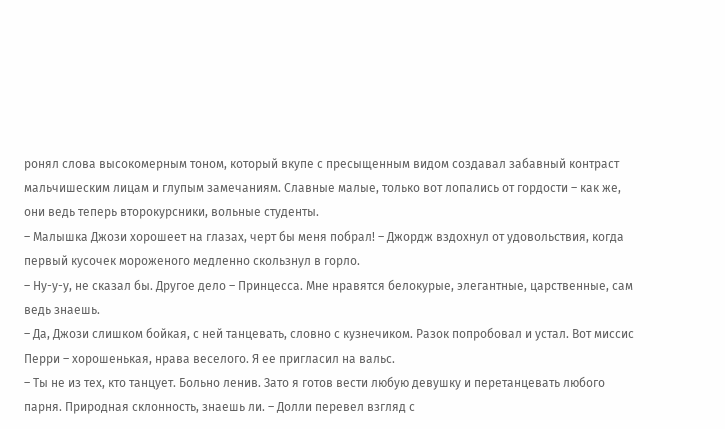ронял слова высокомерным тоном, который вкупе с пресыщенным видом создавал забавный контраст мальчишеским лицам и глупым замечаниям. Славные малые, только вот лопались от гордости – как же, они ведь теперь второкурсники, вольные студенты.
– Малышка Джози хорошеет на глазах, черт бы меня побрал! – Джордж вздохнул от удовольствия, когда первый кусочек мороженого медленно скользнул в горло.
– Ну-у-у, не сказал бы. Другое дело – Принцесса. Мне нравятся белокурые, элегантные, царственные, сам ведь знаешь.
– Да, Джози слишком бойкая, с ней танцевать, словно с кузнечиком. Разок попробовал и устал. Вот миссис Перри – хорошенькая, нрава веселого. Я ее пригласил на вальс.
– Ты не из тех, кто танцует. Больно ленив. Зато я готов вести любую девушку и перетанцевать любого парня. Природная склонность, знаешь ли. – Долли перевел взгляд с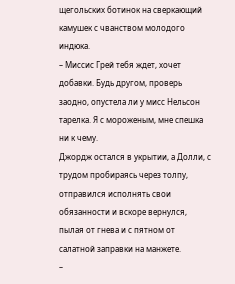щегольских ботинок на сверкающий камушек с чванством молодого индюка.
– Миссис Грей тебя ждет, хочет добавки. Будь другом, проверь заодно, опустела ли у мисс Нельсон тарелка. Я с мороженым, мне спешка ни к чему.
Джордж остался в укрытии, а Долли, с трудом пробираясь через толпу, отправился исполнять свои обязанности и вскоре вернулся, пылая от гнева и с пятном от салатной заправки на манжете.
–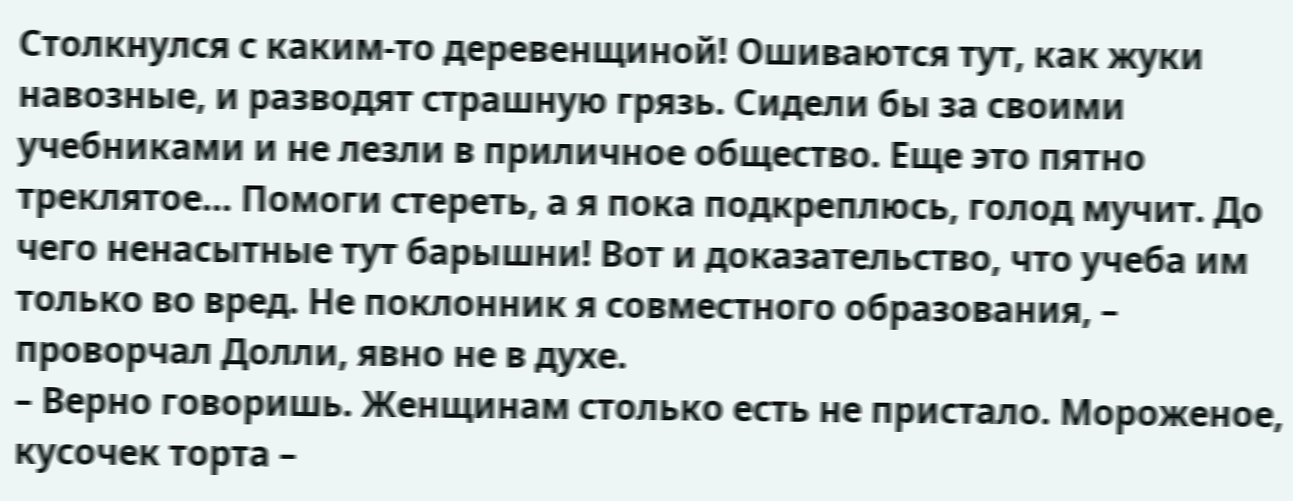Столкнулся с каким-то деревенщиной! Ошиваются тут, как жуки навозные, и разводят страшную грязь. Сидели бы за своими учебниками и не лезли в приличное общество. Еще это пятно треклятое… Помоги стереть, а я пока подкреплюсь, голод мучит. До чего ненасытные тут барышни! Вот и доказательство, что учеба им только во вред. Не поклонник я совместного образования, – проворчал Долли, явно не в духе.
– Верно говоришь. Женщинам столько есть не пристало. Мороженое, кусочек торта –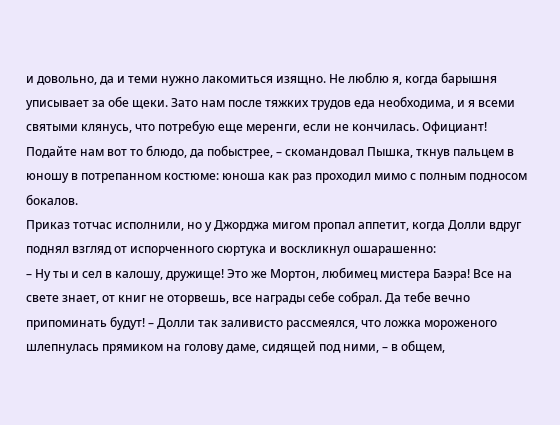и довольно, да и теми нужно лакомиться изящно. Не люблю я, когда барышня уписывает за обе щеки. Зато нам после тяжких трудов еда необходима, и я всеми святыми клянусь, что потребую еще меренги, если не кончилась. Официант! Подайте нам вот то блюдо, да побыстрее, – скомандовал Пышка, ткнув пальцем в юношу в потрепанном костюме: юноша как раз проходил мимо с полным подносом бокалов.
Приказ тотчас исполнили, но у Джорджа мигом пропал аппетит, когда Долли вдруг поднял взгляд от испорченного сюртука и воскликнул ошарашенно:
– Ну ты и сел в калошу, дружище! Это же Мортон, любимец мистера Баэра! Все на свете знает, от книг не оторвешь, все награды себе собрал. Да тебе вечно припоминать будут! – Долли так заливисто рассмеялся, что ложка мороженого шлепнулась прямиком на голову даме, сидящей под ними, – в общем,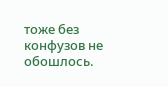тоже без конфузов не обошлось.